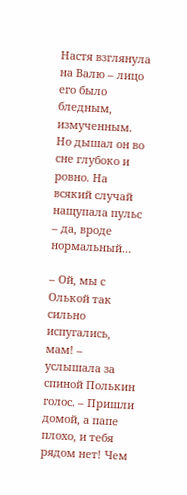Настя взглянула на Валю – лицо его было бледным, измученным. Но дышал он во сне глубоко и ровно. На всякий случай нащупала пульс – да, вроде нормальный…

– Ой, мы с Олькой так сильно испугались, мам! – услышала за спиной Полькин голос. – Пришли домой, а папе плохо, и тебя рядом нет! Чем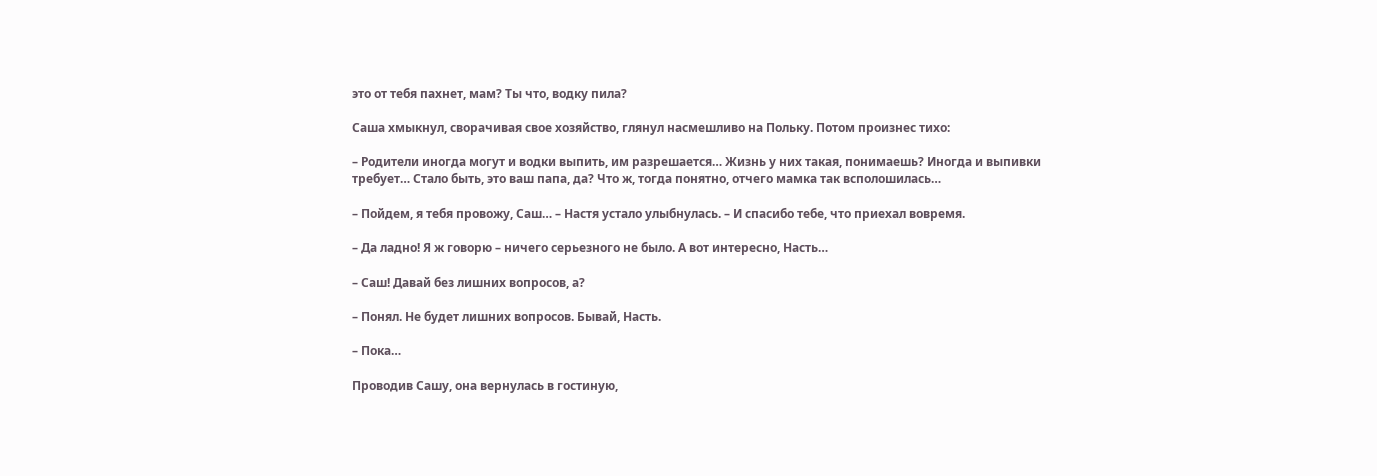это от тебя пахнет, мам? Ты что, водку пила?

Саша хмыкнул, сворачивая свое хозяйство, глянул насмешливо на Польку. Потом произнес тихо:

– Родители иногда могут и водки выпить, им разрешается… Жизнь у них такая, понимаешь? Иногда и выпивки требует… Стало быть, это ваш папа, да? Что ж, тогда понятно, отчего мамка так всполошилась…

– Пойдем, я тебя провожу, Саш… – Настя устало улыбнулась. – И спасибо тебе, что приехал вовремя.

– Да ладно! Я ж говорю – ничего серьезного не было. А вот интересно, Насть…

– Саш! Давай без лишних вопросов, а?

– Понял. Не будет лишних вопросов. Бывай, Насть.

– Пока…

Проводив Сашу, она вернулась в гостиную,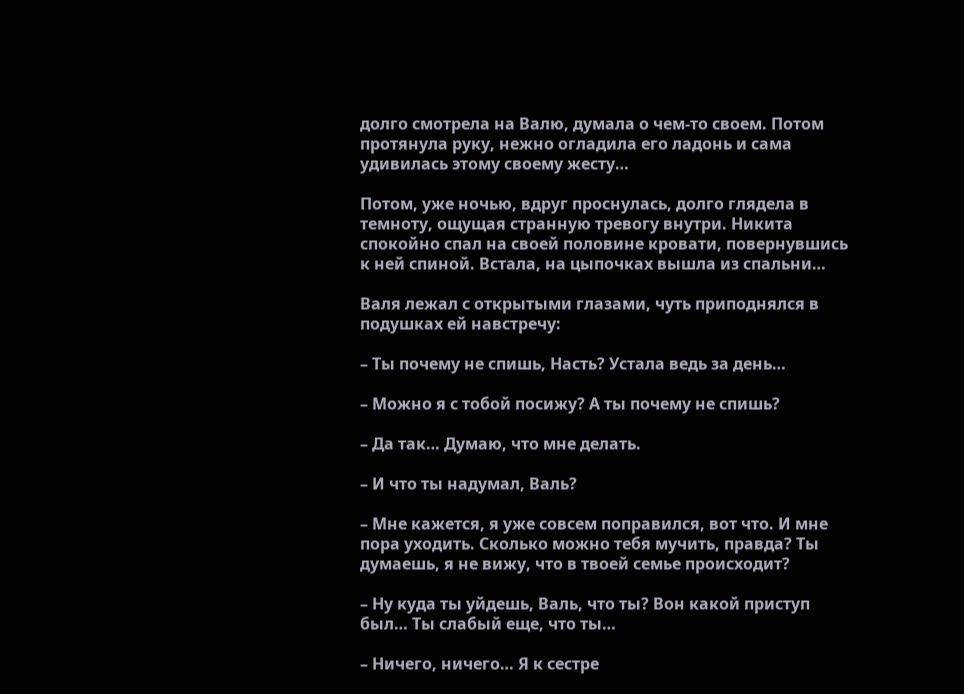долго смотрела на Валю, думала о чем-то своем. Потом протянула руку, нежно огладила его ладонь и сама удивилась этому своему жесту…

Потом, уже ночью, вдруг проснулась, долго глядела в темноту, ощущая странную тревогу внутри. Никита спокойно спал на своей половине кровати, повернувшись к ней спиной. Встала, на цыпочках вышла из спальни…

Валя лежал с открытыми глазами, чуть приподнялся в подушках ей навстречу:

– Ты почему не спишь, Насть? Устала ведь за день…

– Можно я с тобой посижу? А ты почему не спишь?

– Да так… Думаю, что мне делать.

– И что ты надумал, Валь?

– Мне кажется, я уже совсем поправился, вот что. И мне пора уходить. Сколько можно тебя мучить, правда? Ты думаешь, я не вижу, что в твоей семье происходит?

– Ну куда ты уйдешь, Валь, что ты? Вон какой приступ был… Ты слабый еще, что ты…

– Ничего, ничего… Я к сестре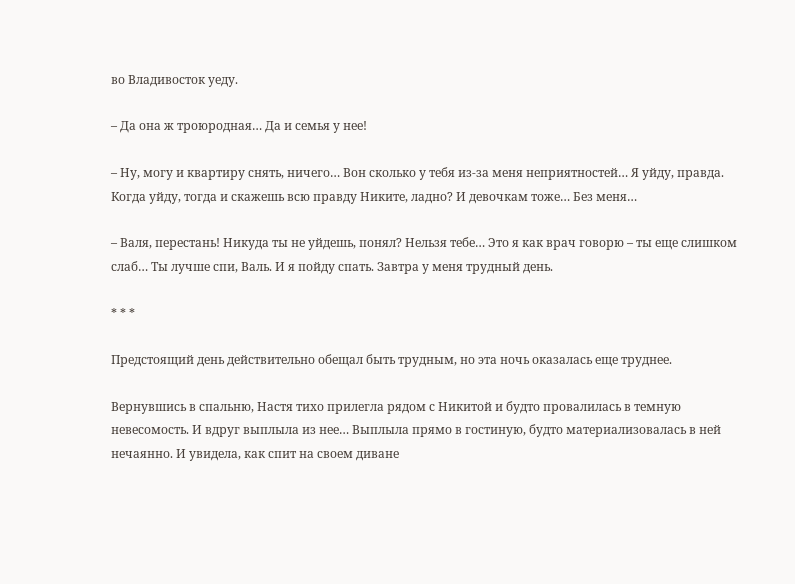во Владивосток уеду.

– Да она ж троюродная… Да и семья у нее!

– Ну, могу и квартиру снять, ничего… Вон сколько у тебя из-за меня неприятностей… Я уйду, правда. Когда уйду, тогда и скажешь всю правду Никите, ладно? И девочкам тоже… Без меня…

– Валя, перестань! Никуда ты не уйдешь, понял? Нельзя тебе… Это я как врач говорю – ты еще слишком слаб… Ты лучше спи, Валь. И я пойду спать. Завтра у меня трудный день.

* * *

Предстоящий день действительно обещал быть трудным, но эта ночь оказалась еще труднее.

Вернувшись в спальню, Настя тихо прилегла рядом с Никитой и будто провалилась в темную невесомость. И вдруг выплыла из нее… Выплыла прямо в гостиную, будто материализовалась в ней нечаянно. И увидела, как спит на своем диване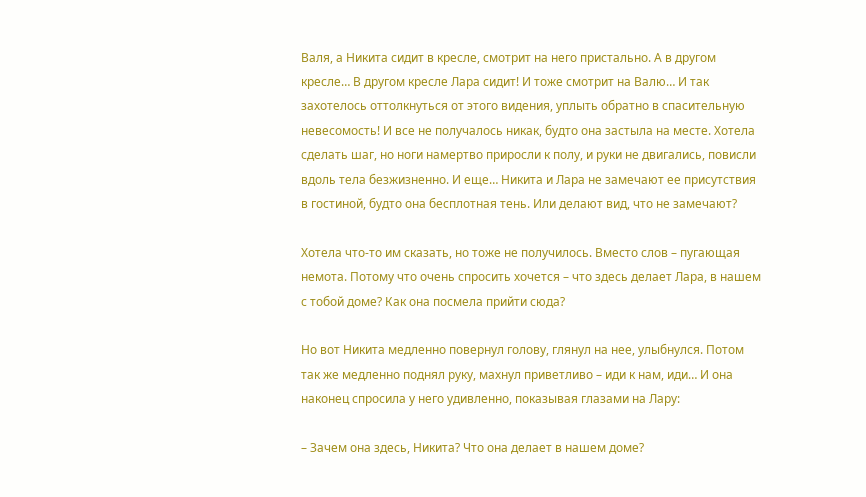Валя, а Никита сидит в кресле, смотрит на него пристально. А в другом кресле… В другом кресле Лара сидит! И тоже смотрит на Валю… И так захотелось оттолкнуться от этого видения, уплыть обратно в спасительную невесомость! И все не получалось никак, будто она застыла на месте. Хотела сделать шаг, но ноги намертво приросли к полу, и руки не двигались, повисли вдоль тела безжизненно. И еще… Никита и Лара не замечают ее присутствия в гостиной, будто она бесплотная тень. Или делают вид, что не замечают?

Хотела что-то им сказать, но тоже не получилось. Вместо слов – пугающая немота. Потому что очень спросить хочется – что здесь делает Лара, в нашем с тобой доме? Как она посмела прийти сюда?

Но вот Никита медленно повернул голову, глянул на нее, улыбнулся. Потом так же медленно поднял руку, махнул приветливо – иди к нам, иди… И она наконец спросила у него удивленно, показывая глазами на Лару:

– Зачем она здесь, Никита? Что она делает в нашем доме?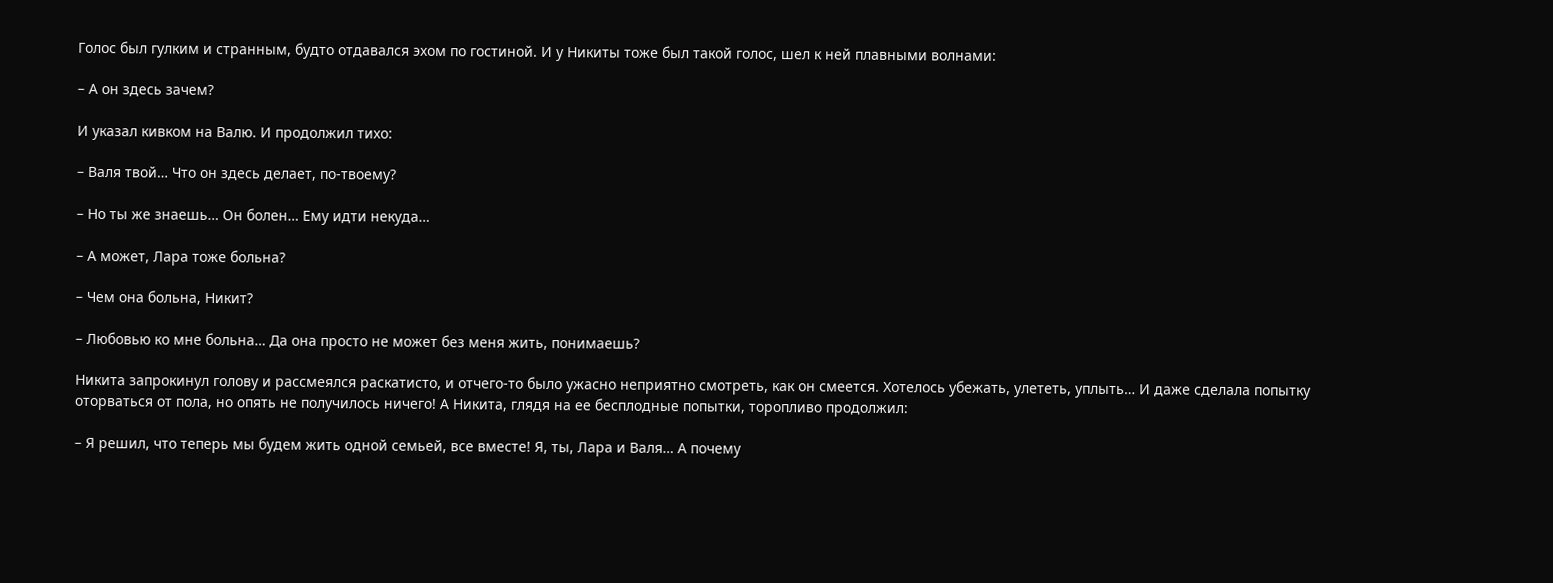Голос был гулким и странным, будто отдавался эхом по гостиной. И у Никиты тоже был такой голос, шел к ней плавными волнами:

– А он здесь зачем?

И указал кивком на Валю. И продолжил тихо:

– Валя твой… Что он здесь делает, по-твоему?

– Но ты же знаешь… Он болен… Ему идти некуда…

– А может, Лара тоже больна?

– Чем она больна, Никит?

– Любовью ко мне больна… Да она просто не может без меня жить, понимаешь?

Никита запрокинул голову и рассмеялся раскатисто, и отчего-то было ужасно неприятно смотреть, как он смеется. Хотелось убежать, улететь, уплыть… И даже сделала попытку оторваться от пола, но опять не получилось ничего! А Никита, глядя на ее бесплодные попытки, торопливо продолжил:

– Я решил, что теперь мы будем жить одной семьей, все вместе! Я, ты, Лара и Валя… А почему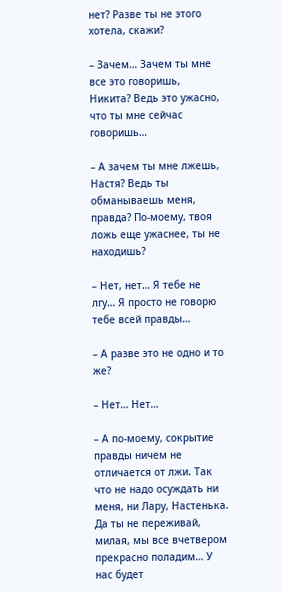нет? Разве ты не этого хотела, скажи?

– Зачем… Зачем ты мне все это говоришь, Никита? Ведь это ужасно, что ты мне сейчас говоришь…

– А зачем ты мне лжешь, Настя? Ведь ты обманываешь меня, правда? По-моему, твоя ложь еще ужаснее, ты не находишь?

– Нет, нет… Я тебе не лгу… Я просто не говорю тебе всей правды…

– А разве это не одно и то же?

– Нет… Нет…

– А по-моему, сокрытие правды ничем не отличается от лжи. Так что не надо осуждать ни меня, ни Лару, Настенька. Да ты не переживай, милая, мы все вчетвером прекрасно поладим… У нас будет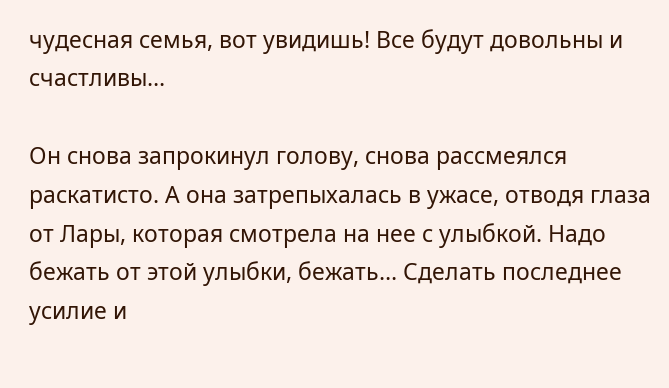чудесная семья, вот увидишь! Все будут довольны и счастливы…

Он снова запрокинул голову, снова рассмеялся раскатисто. А она затрепыхалась в ужасе, отводя глаза от Лары, которая смотрела на нее с улыбкой. Надо бежать от этой улыбки, бежать… Сделать последнее усилие и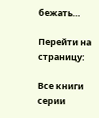бежать…

Перейти на страницу:

Все книги серии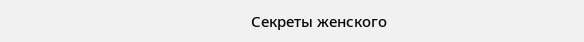Секреты женского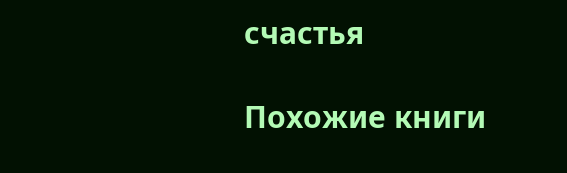счастья

Похожие книги